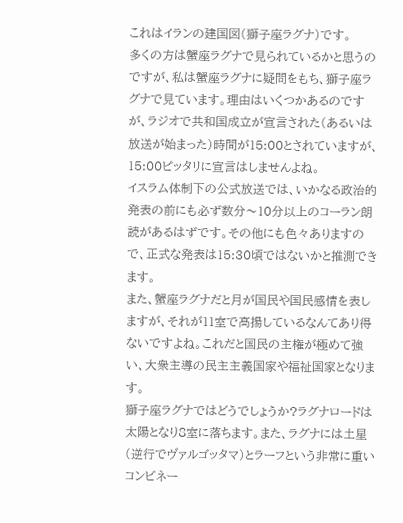これはイランの建国図(獅子座ラグナ)です。
多くの方は蟹座ラグナで見られているかと思うのですが、私は蟹座ラグナに疑問をもち、獅子座ラグナで見ています。理由はいくつかあるのですが、ラジオで共和国成立が宣言された(あるいは放送が始まった)時間が15:00とされていますが、15:00ピッタリに宣言はしませんよね。
イスラム体制下の公式放送では、いかなる政治的発表の前にも必ず数分〜10分以上のコーラン朗読があるはずです。その他にも色々ありますので、正式な発表は15:30頃ではないかと推測できます。
また、蟹座ラグナだと月が国民や国民感情を表しますが、それが11室で高揚しているなんてあり得ないですよね。これだと国民の主権が極めて強い、大衆主導の民主主義国家や福祉国家となります。
獅子座ラグナではどうでしょうか?ラグナロードは太陽となり8室に落ちます。また、ラグナには土星(逆行でヴァルゴッタマ)とラーフという非常に重いコンビネー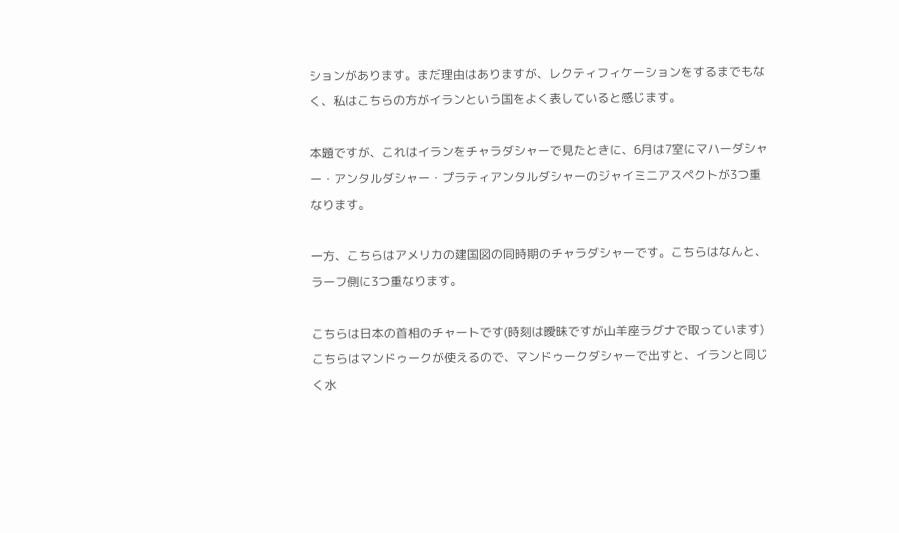ションがあります。まだ理由はありますが、レクティフィケーションをするまでもなく、私はこちらの方がイランという国をよく表していると感じます。

本題ですが、これはイランをチャラダシャーで見たときに、6月は7室にマハーダシャー・アンタルダシャー・プラティアンタルダシャーのジャイミニアスペクトが3つ重なります。

一方、こちらはアメリカの建国図の同時期のチャラダシャーです。こちらはなんと、ラーフ側に3つ重なります。

こちらは日本の首相のチャートです(時刻は曖昧ですが山羊座ラグナで取っています)こちらはマンドゥークが使えるので、マンドゥークダシャーで出すと、イランと同じく水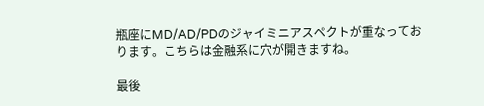瓶座にMD/AD/PDのジャイミニアスペクトが重なっております。こちらは金融系に穴が開きますね。

最後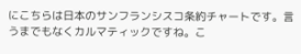にこちらは日本のサンフランシスコ条約チャートです。言うまでもなくカルマティックですね。こ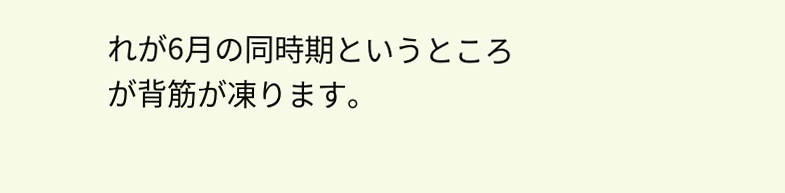れが6月の同時期というところが背筋が凍ります。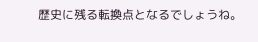歴史に残る転換点となるでしょうね。